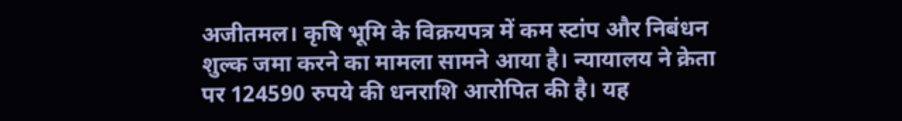अजीतमल। कृषि भूमि के विक्रयपत्र में कम स्टांप और निबंधन शुल्क जमा करने का मामला सामने आया है। न्यायालय ने क्रेता पर 124590 रुपये की धनराशि आरोपित की है। यह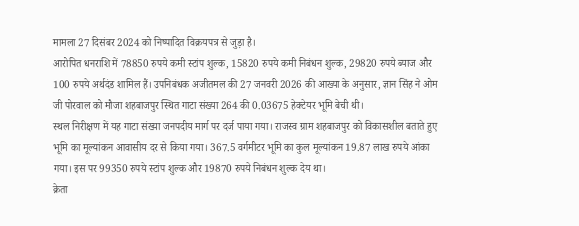मामला 27 दिसंबर 2024 को निष्पादित विक्रयपत्र से जुड़ा है।
आरोपित धनराशि में 78850 रुपये कमी स्टांप शुल्क, 15820 रुपये कमी निबंधन शुल्क, 29820 रुपये ब्याज और 100 रुपये अर्थदंड शामिल हैं। उपनिबंधक अजीतमल की 27 जनवरी 2026 की आख्या के अनुसार, ज्ञान सिंह ने ओम जी पोरवाल को मौजा शहबाजपुर स्थित गाटा संख्या 264 की 0.03675 हेक्टेयर भूमि बेची थी।
स्थल निरीक्षण में यह गाटा संख्या जनपदीय मार्ग पर दर्ज पाया गया। राजस्व ग्राम शहबाजपुर को विकासशील बताते हुए भूमि का मूल्यांकन आवासीय दर से किया गया। 367.5 वर्गमीटर भूमि का कुल मूल्यांकन 19.87 लाख रुपये आंका गया। इस पर 99350 रुपये स्टांप शुल्क और 19870 रुपये निबंधन शुल्क देय था।
क्रेता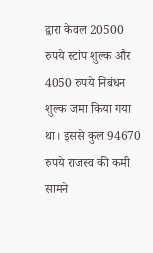द्वारा केवल 20500 रुपये स्टांप शुल्क और 4050 रुपये निबंधन शुल्क जमा किया गया था। इससे कुल 94670 रुपये राजस्व की कमी सामने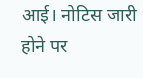आई। नोटिस जारी होने पर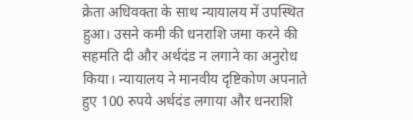क्रेता अधिवक्ता के साथ न्यायालय में उपस्थित हुआ। उसने कमी की धनराशि जमा करने की सहमति दी और अर्थदंड न लगाने का अनुरोध किया। न्यायालय ने मानवीय दृष्टिकोण अपनाते हुए 100 रुपये अर्थदंड लगाया और धनराशि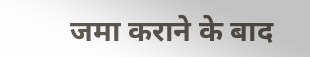जमा कराने के बाद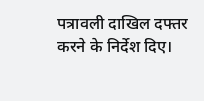पत्रावली दाखिल दफ्तर करने के निर्देश दिए।